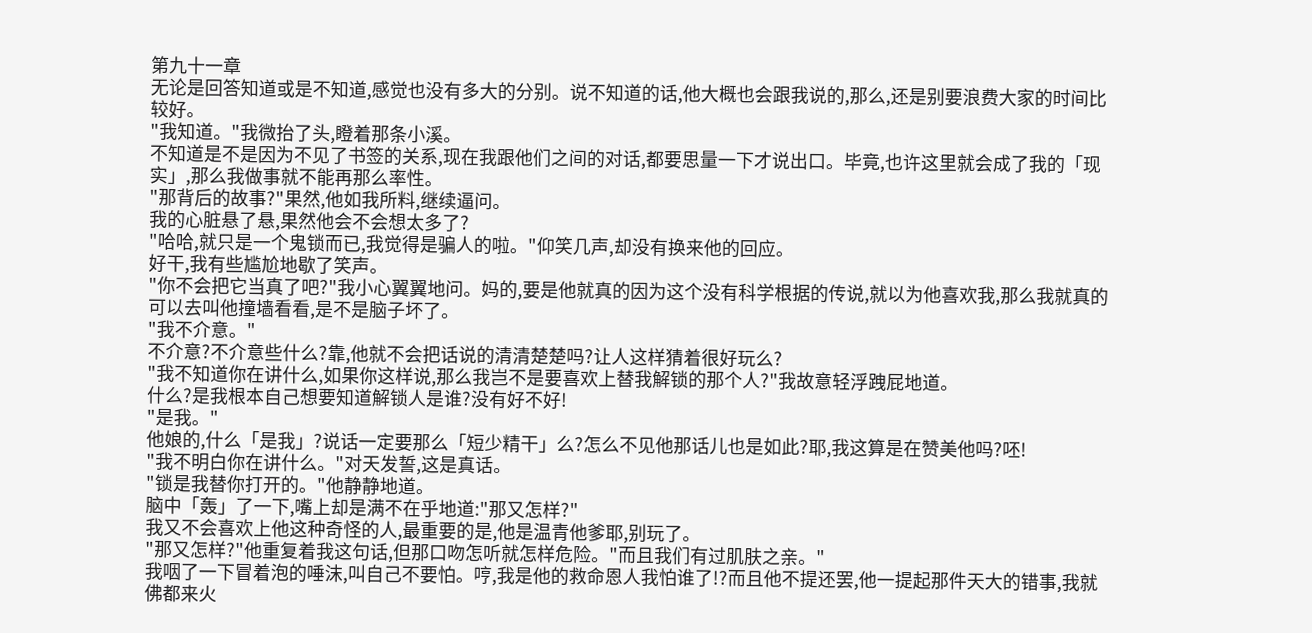第九十一章
无论是回答知道或是不知道,感觉也没有多大的分别。说不知道的话,他大概也会跟我说的,那么,还是别要浪费大家的时间比较好。
"我知道。"我微抬了头,瞪着那条小溪。
不知道是不是因为不见了书签的关系,现在我跟他们之间的对话,都要思量一下才说出口。毕竟,也许这里就会成了我的「现实」,那么我做事就不能再那么率性。
"那背后的故事?"果然,他如我所料,继续逼问。
我的心脏悬了悬,果然他会不会想太多了?
"哈哈,就只是一个鬼锁而已,我觉得是骗人的啦。"仰笑几声,却没有换来他的回应。
好干,我有些尴尬地歇了笑声。
"你不会把它当真了吧?"我小心翼翼地问。妈的,要是他就真的因为这个没有科学根据的传说,就以为他喜欢我,那么我就真的可以去叫他撞墙看看,是不是脑子坏了。
"我不介意。"
不介意?不介意些什么?靠,他就不会把话说的清清楚楚吗?让人这样猜着很好玩么?
"我不知道你在讲什么,如果你这样说,那么我岂不是要喜欢上替我解锁的那个人?"我故意轻浮跩屁地道。
什么?是我根本自己想要知道解锁人是谁?没有好不好!
"是我。"
他娘的,什么「是我」?说话一定要那么「短少精干」么?怎么不见他那话儿也是如此?耶,我这算是在赞美他吗?呸!
"我不明白你在讲什么。"对天发誓,这是真话。
"锁是我替你打开的。"他静静地道。
脑中「轰」了一下,嘴上却是满不在乎地道:"那又怎样?"
我又不会喜欢上他这种奇怪的人,最重要的是,他是温青他爹耶,别玩了。
"那又怎样?"他重复着我这句话,但那口吻怎听就怎样危险。"而且我们有过肌肤之亲。"
我咽了一下冒着泡的唾沫,叫自己不要怕。哼,我是他的救命恩人我怕谁了!?而且他不提还罢,他一提起那件天大的错事,我就佛都来火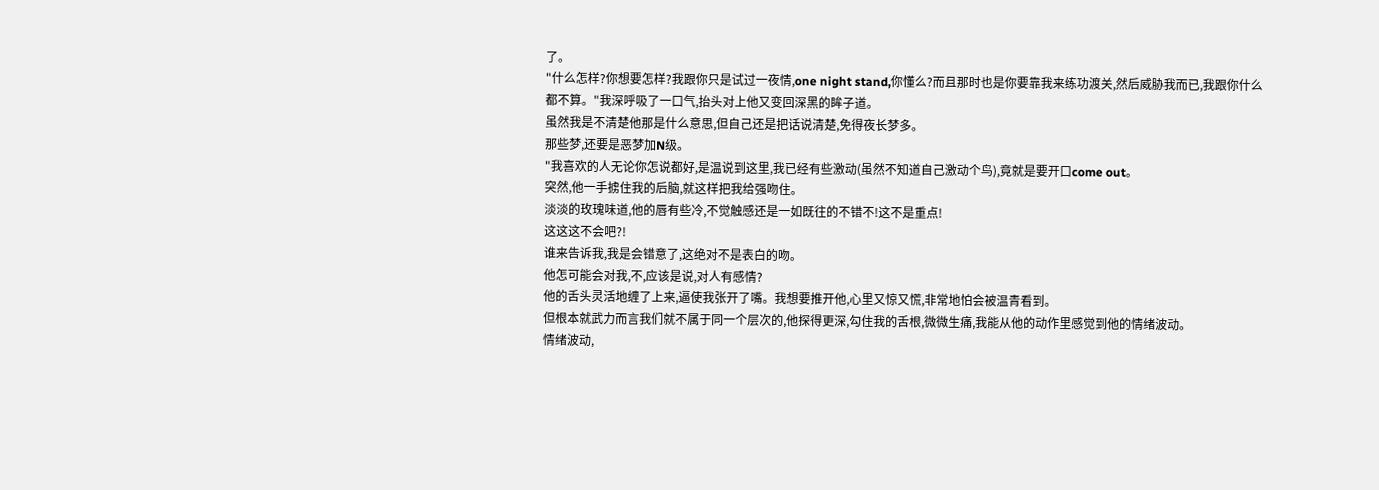了。
"什么怎样?你想要怎样?我跟你只是试过一夜情,one night stand,你懂么?而且那时也是你要靠我来练功渡关,然后威胁我而已,我跟你什么都不算。"我深呼吸了一口气,抬头对上他又变回深黑的眸子道。
虽然我是不清楚他那是什么意思,但自己还是把话说清楚,免得夜长梦多。
那些梦,还要是恶梦加N级。
"我喜欢的人无论你怎说都好,是温说到这里,我已经有些激动(虽然不知道自己激动个鸟),竟就是要开口come out。
突然,他一手掳住我的后脑,就这样把我给强吻住。
淡淡的玫瑰味道,他的唇有些冷,不觉触感还是一如既往的不错不!这不是重点!
这这这不会吧?!
谁来告诉我,我是会错意了,这绝对不是表白的吻。
他怎可能会对我,不,应该是说,对人有感情?
他的舌头灵活地缠了上来,逼使我张开了嘴。我想要推开他,心里又惊又慌,非常地怕会被温青看到。
但根本就武力而言我们就不属于同一个层次的,他探得更深,勾住我的舌根,微微生痛,我能从他的动作里感觉到他的情绪波动。
情绪波动,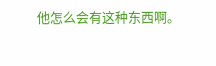他怎么会有这种东西啊。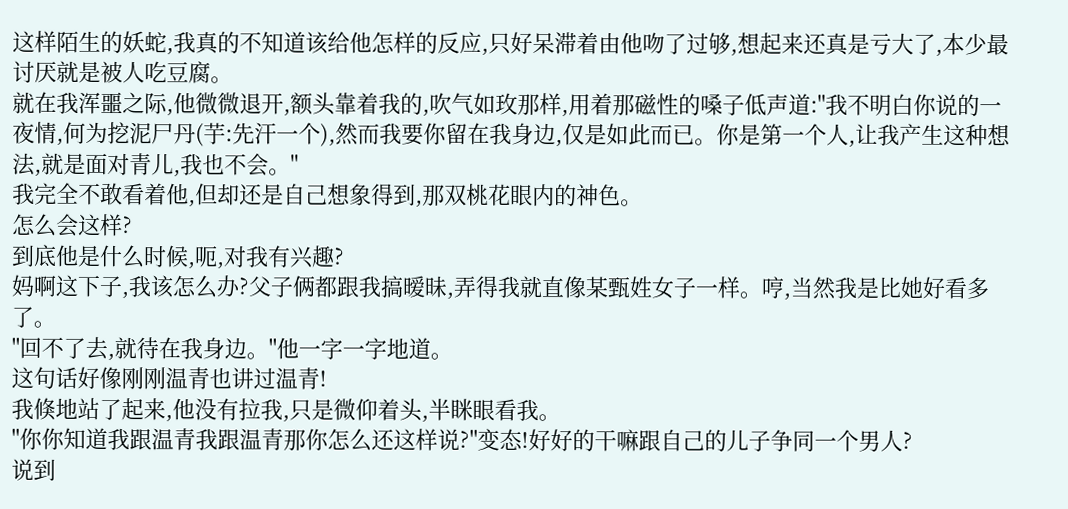这样陌生的妖蛇,我真的不知道该给他怎样的反应,只好呆滞着由他吻了过够,想起来还真是亏大了,本少最讨厌就是被人吃豆腐。
就在我浑噩之际,他微微退开,额头靠着我的,吹气如玫那样,用着那磁性的嗓子低声道:"我不明白你说的一夜情,何为挖泥尸丹(芋:先汗一个),然而我要你留在我身边,仅是如此而已。你是第一个人,让我产生这种想法,就是面对青儿,我也不会。"
我完全不敢看着他,但却还是自己想象得到,那双桃花眼内的神色。
怎么会这样?
到底他是什么时候,呃,对我有兴趣?
妈啊这下子,我该怎么办?父子俩都跟我搞暧昧,弄得我就直像某甄姓女子一样。哼,当然我是比她好看多了。
"回不了去,就待在我身边。"他一字一字地道。
这句话好像刚刚温青也讲过温青!
我倏地站了起来,他没有拉我,只是微仰着头,半眯眼看我。
"你你知道我跟温青我跟温青那你怎么还这样说?"变态!好好的干嘛跟自己的儿子争同一个男人?
说到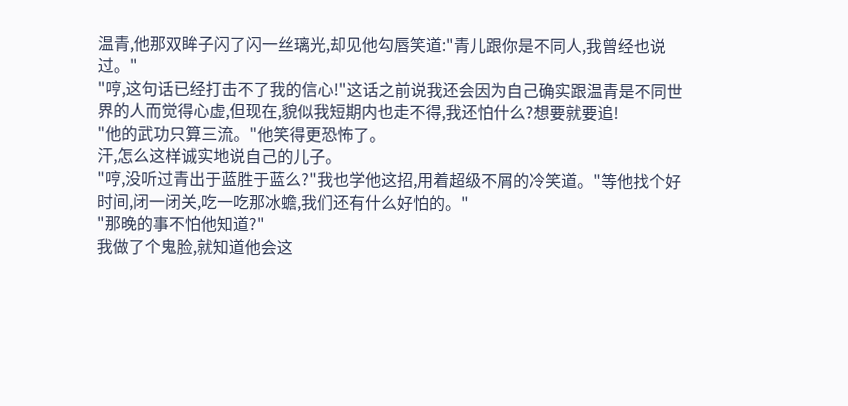温青,他那双眸子闪了闪一丝璃光,却见他勾唇笑道:"青儿跟你是不同人,我曾经也说过。"
"哼,这句话已经打击不了我的信心!"这话之前说我还会因为自己确实跟温青是不同世界的人而觉得心虚,但现在,貌似我短期内也走不得,我还怕什么?想要就要追!
"他的武功只算三流。"他笑得更恐怖了。
汗,怎么这样诚实地说自己的儿子。
"哼,没听过青出于蓝胜于蓝么?"我也学他这招,用着超级不屑的冷笑道。"等他找个好时间,闭一闭关,吃一吃那冰蟾,我们还有什么好怕的。"
"那晚的事不怕他知道?"
我做了个鬼脸,就知道他会这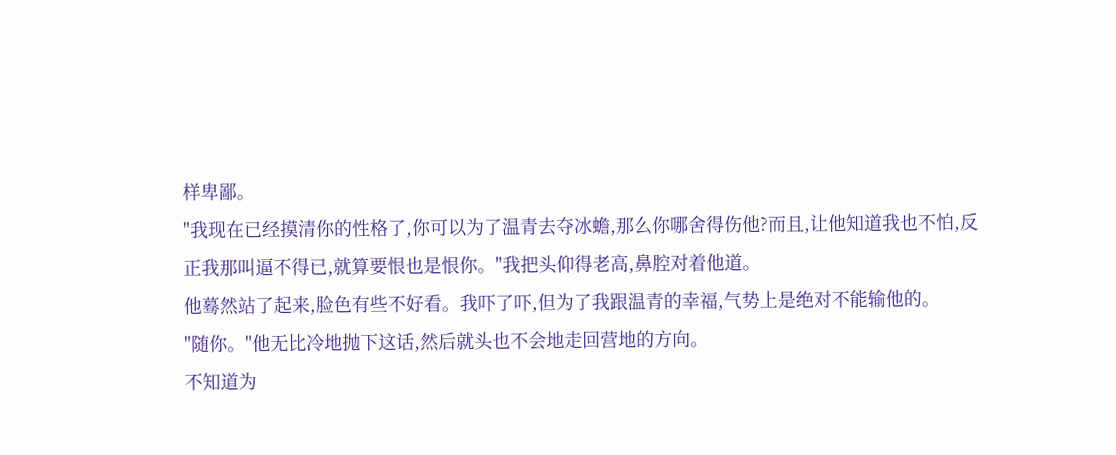样卑鄙。
"我现在已经摸清你的性格了,你可以为了温青去夺冰蟾,那么你哪舍得伤他?而且,让他知道我也不怕,反正我那叫逼不得已,就算要恨也是恨你。"我把头仰得老高,鼻腔对着他道。
他蓦然站了起来,脸色有些不好看。我吓了吓,但为了我跟温青的幸福,气势上是绝对不能输他的。
"随你。"他无比冷地抛下这话,然后就头也不会地走回营地的方向。
不知道为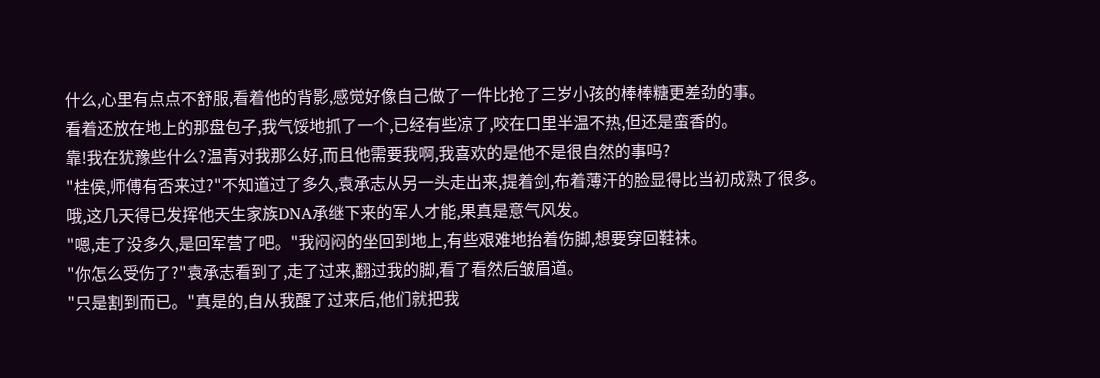什么,心里有点点不舒服,看着他的背影,感觉好像自己做了一件比抢了三岁小孩的棒棒糖更差劲的事。
看着还放在地上的那盘包子,我气馁地抓了一个,已经有些凉了,咬在口里半温不热,但还是蛮香的。
靠!我在犹豫些什么?温青对我那么好,而且他需要我啊,我喜欢的是他不是很自然的事吗?
"桂侯,师傅有否来过?"不知道过了多久,袁承志从另一头走出来,提着剑,布着薄汗的脸显得比当初成熟了很多。
哦,这几天得已发挥他天生家族DNA承继下来的军人才能,果真是意气风发。
"嗯,走了没多久,是回军营了吧。"我闷闷的坐回到地上,有些艰难地抬着伤脚,想要穿回鞋袜。
"你怎么受伤了?"袁承志看到了,走了过来,翻过我的脚,看了看然后皱眉道。
"只是割到而已。"真是的,自从我醒了过来后,他们就把我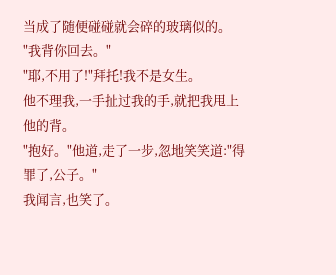当成了随便碰碰就会碎的玻璃似的。
"我背你回去。"
"耶,不用了!"拜托!我不是女生。
他不理我,一手扯过我的手,就把我甩上他的背。
"抱好。"他道,走了一步,忽地笑笑道:"得罪了,公子。"
我闻言,也笑了。